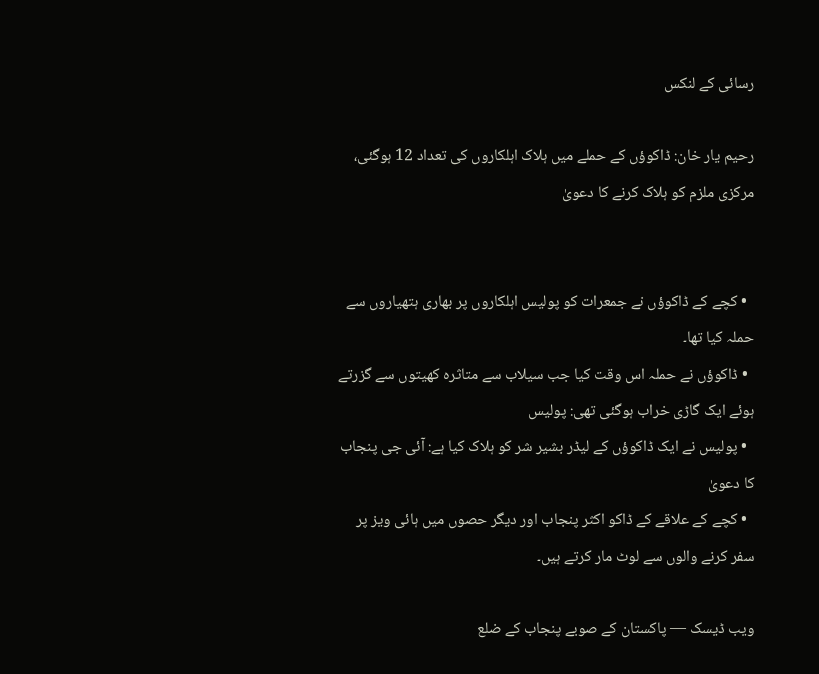رسائی کے لنکس

رحیم یار خان: ڈاکوؤں کے حملے میں ہلاک اہلکاروں کی تعداد 12 ہوگئی، مرکزی ملزم کو ہلاک کرنے کا دعویٰ


  • کچے کے ڈاکوؤں نے جمعرات کو پولیس اہلکاروں پر بھاری ہتھیاروں سے حملہ کیا تھا۔
  • ڈاکوؤں نے حملہ اس وقت کیا جب سیلاب سے متاثرہ کھیتوں سے گزرتے ہوئے ایک گاڑی خراب ہوگئی تھی: پولیس
  • پولیس نے ایک ڈاکوؤں کے لیڈر بشیر شر کو ہلاک کیا ہے: آئی جی پنجاب کا دعویٰ
  • کچے کے علاقے کے ڈاکو اکثر پنجاب اور دیگر حصوں میں ہائی ویز پر سفر کرنے والوں سے لوٹ مار کرتے ہیں۔

ویب ڈیسک — پاکستان کے صوبے پنجاب کے ضلع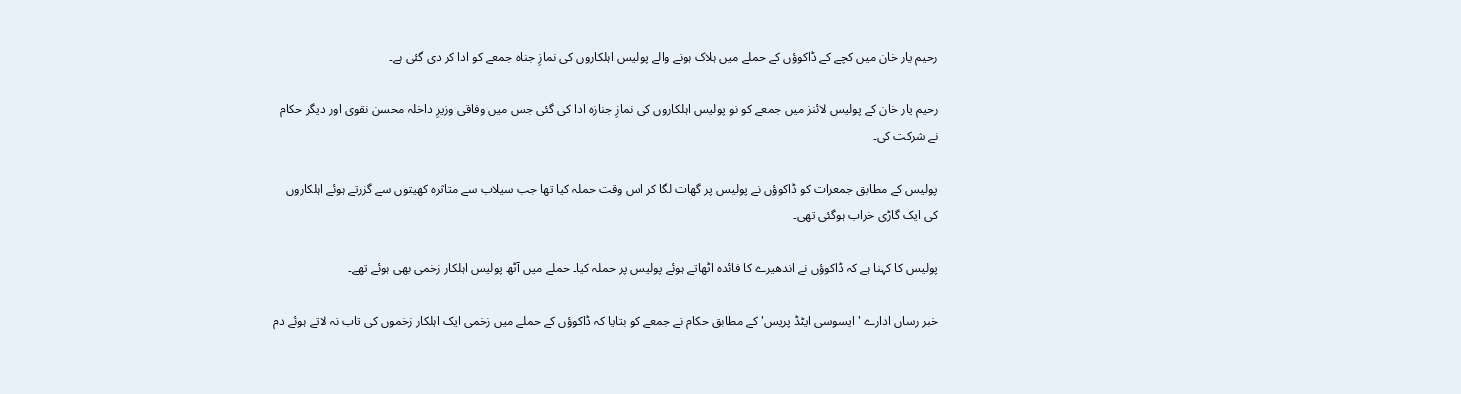رحیم یار خان میں کچے کے ڈاکوؤں کے حملے میں ہلاک ہونے والے پولیس اہلکاروں کی نمازِ جناہ جمعے کو ادا کر دی گئی ہے۔

رحیم یار خان کے پولیس لائنز میں جمعے کو نو پولیس اہلکاروں کی نمازِ جنازہ ادا کی گئی جس میں وفاقی وزیرِ داخلہ محسن نقوی اور دیگر حکام نے شرکت کی۔

پولیس کے مطابق جمعرات کو ڈاکوؤں نے پولیس پر گھات لگا کر اس وقت حملہ کیا تھا جب سیلاب سے متاثرہ کھیتوں سے گزرتے ہوئے اہلکاروں کی ایک گاڑی خراب ہوگئی تھی۔

پولیس کا کہنا ہے کہ ڈاکوؤں نے اندھیرے کا فائدہ اٹھاتے ہوئے پولیس پر حملہ کیا۔ حملے میں آٹھ پولیس اہلکار زخمی بھی ہوئے تھے۔

خبر رساں ادارے 'ایسوسی ایٹڈ پریس' کے مطابق حکام نے جمعے کو بتایا کہ ڈاکوؤں کے حملے میں زخمی ایک اہلکار زخموں کی تاب نہ لاتے ہوئے دم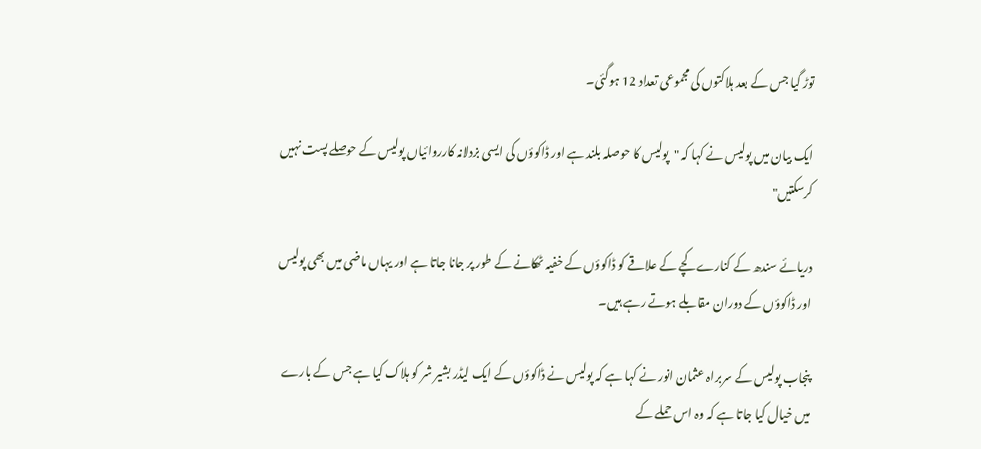توڑ گیا جس کے بعد ہلاکتوں کی مجموعی تعداد 12 ہوگئی۔

ایک بیان میں پولیس نے کہا کہ "پولیس کا حوصلہ بلند ہے اور ڈاکوؤں کی ایسی بزدلانہ کارروائیاں پولیس کے حوصلے پست نہیں کرسکتیں"

دریائے سندھ کے کنارے کچے کے علاقے کو ڈاکوؤں کے خفیہ ٹھکانے کے طور پر جانا جاتا ہے اور یہاں ماضی میں بھی پولیس اور ڈاکوؤں کے دوران مقابلے ہوتے رہے ہیں۔

پنجاب پولیس کے سربراہ عثمان انور نے کہا ہے کہ پولیس نے ڈاکوؤں کے ایک لیڈر بشیر شر کو ہلاک کیا ہے جس کے بارے میں خیال کیا جاتا ہے کہ وہ اس حملے کے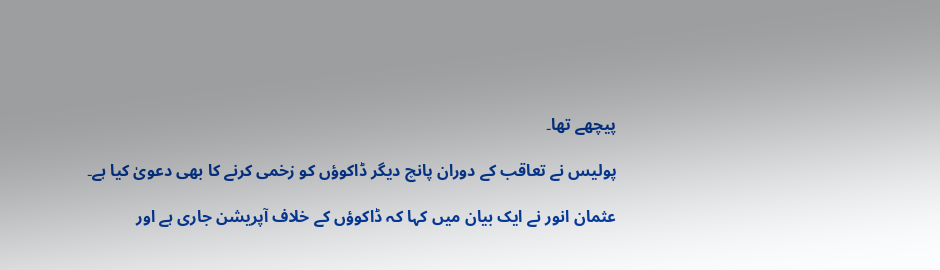پیچھے تھا۔

پولیس نے تعاقب کے دوران پانچ دیگر ڈاکوؤں کو زخمی کرنے کا بھی دعویٰ کیا ہے۔

عثمان انور نے ایک بیان میں کہا کہ ڈاکوؤں کے خلاف آپریشن جاری ہے اور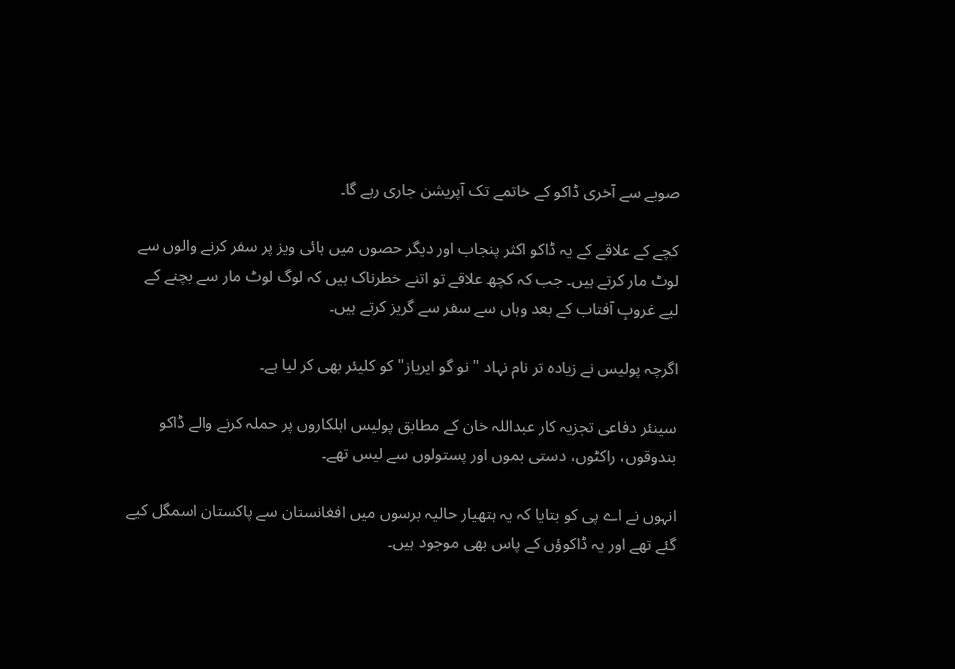صوبے سے آخری ڈاکو کے خاتمے تک آپریشن جاری رہے گا۔

کچے کے علاقے کے یہ ڈاکو اکثر پنجاب اور دیگر حصوں میں ہائی ویز پر سفر کرنے والوں سے لوٹ مار کرتے ہیں۔ جب کہ کچھ علاقے تو اتنے خطرناک ہیں کہ لوگ لوٹ مار سے بچنے کے لیے غروبِ آفتاب کے بعد وہاں سے سفر سے گریز کرتے ہیں۔

اگرچہ پولیس نے زیادہ تر نام نہاد "نو گو ایریاز" کو کلیئر بھی کر لیا ہے۔

سینئر دفاعی تجزیہ کار عبداللہ خان کے مطابق پولیس اہلکاروں پر حملہ کرنے والے ڈاکو بندوقوں، راکٹوں، دستی بموں اور پستولوں سے لیس تھے۔

انہوں نے اے پی کو بتایا کہ یہ ہتھیار حالیہ برسوں میں افغانستان سے پاکستان اسمگل کیے گئے تھے اور یہ ڈاکوؤں کے پاس بھی موجود ہیں۔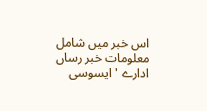اس خبر میں شامل معلومات خبر رساں ادارے 'ایسوسی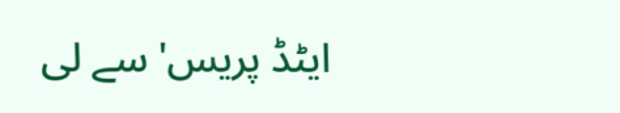ایٹڈ پریس' سے لی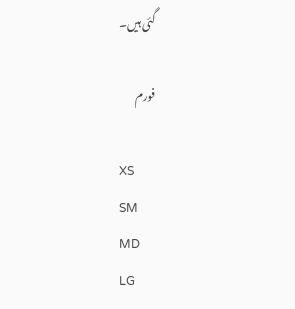گئی ہیں۔

فورم

XS
SM
MD
LG